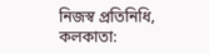নিজস্ব প্রতিনিধি, কলকাতা: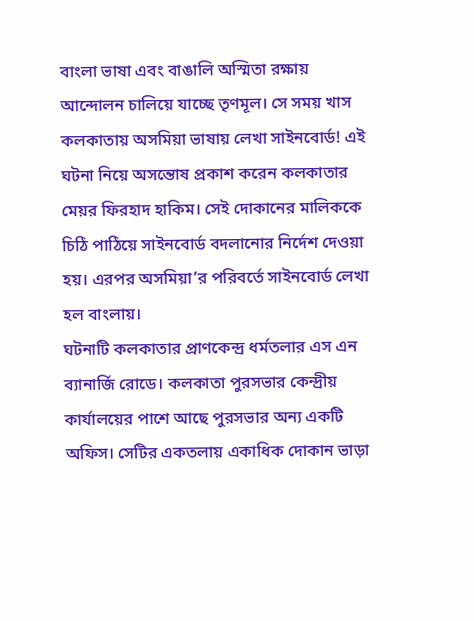বাংলা ভাষা এবং বাঙালি অস্মিতা রক্ষায় আন্দোলন চালিয়ে যাচ্ছে তৃণমূল। সে সময় খাস কলকাতায় অসমিয়া ভাষায় লেখা সাইনবোর্ড! এই ঘটনা নিয়ে অসন্তোষ প্রকাশ করেন কলকাতার মেয়র ফিরহাদ হাকিম। সেই দোকানের মালিককে চিঠি পাঠিয়ে সাইনবোর্ড বদলানোর নির্দেশ দেওয়া হয়। এরপর অসমিয়া’র পরিবর্তে সাইনবোর্ড লেখা হল বাংলায়।
ঘটনাটি কলকাতার প্রাণকেন্দ্র ধর্মতলার এস এন ব্যানার্জি রোডে। কলকাতা পুরসভার কেন্দ্রীয় কার্যালয়ের পাশে আছে পুরসভার অন্য একটি অফিস। সেটির একতলায় একাধিক দোকান ভাড়া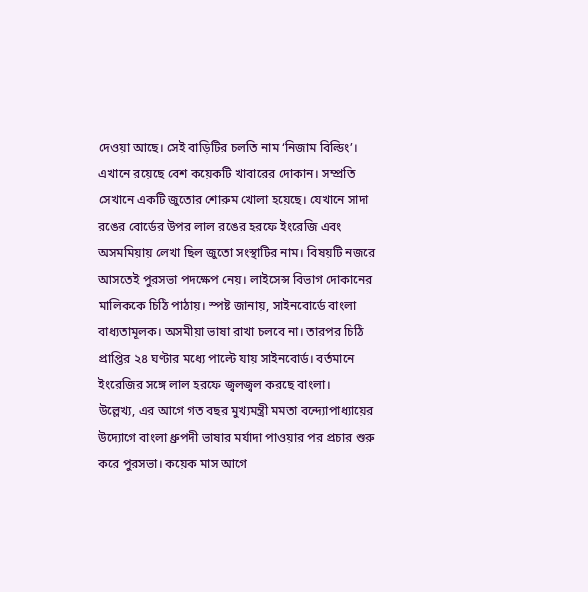দেওয়া আছে। সেই বাড়িটির চলতি নাম ‘নিজাম বিল্ডিং’। এখানে রয়েছে বেশ কয়েকটি খাবারের দোকান। সম্প্রতি সেখানে একটি জুতোর শোরুম খোলা হয়েছে। যেখানে সাদা রঙের বোর্ডের উপর লাল রঙের হরফে ইংরেজি এবং অসমমিয়ায় লেখা ছিল জুতো সংস্থাটির নাম। বিষয়টি নজরে আসতেই পুরসভা পদক্ষেপ নেয়। লাইসেন্স বিভাগ দোকানের মালিককে চিঠি পাঠায়। স্পষ্ট জানায়, সাইনবোর্ডে বাংলা বাধ্যতামূলক। অসমীয়া ভাষা রাখা চলবে না। তারপর চিঠি প্রাপ্তির ২৪ ঘণ্টার মধ্যে পাল্টে যায় সাইনবোর্ড। বর্তমানে ইংরেজির সঙ্গে লাল হরফে জ্বলজ্বল করছে বাংলা।
উল্লেখ্য, এর আগে গত বছর মুখ্যমন্ত্রী মমতা বন্দ্যোপাধ্যায়ের উদ্যোগে বাংলা ধ্রুপদী ভাষার মর্যাদা পাওয়ার পর প্রচার শুরু করে পুরসভা। কয়েক মাস আগে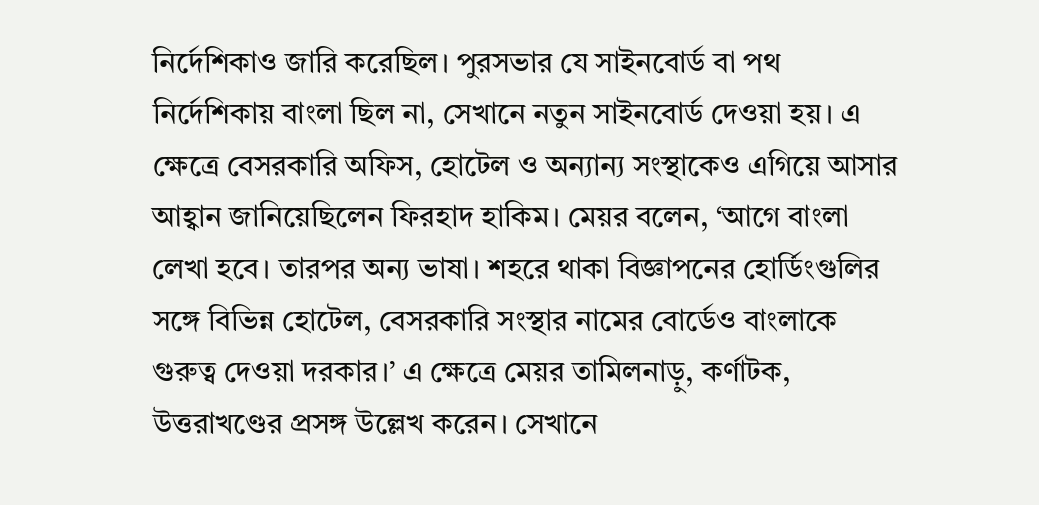নির্দেশিকাও জারি করেছিল। পুরসভার যে সাইনবোর্ড বা পথ নির্দেশিকায় বাংলা ছিল না, সেখানে নতুন সাইনবোর্ড দেওয়া হয়। এ ক্ষেত্রে বেসরকারি অফিস, হোটেল ও অন্যান্য সংস্থাকেও এগিয়ে আসার আহ্বান জানিয়েছিলেন ফিরহাদ হাকিম। মেয়র বলেন, ‘আগে বাংলা লেখা হবে। তারপর অন্য ভাষা। শহরে থাকা বিজ্ঞাপনের হোর্ডিংগুলির সঙ্গে বিভিন্ন হোটেল, বেসরকারি সংস্থার নামের বোর্ডেও বাংলাকে গুরুত্ব দেওয়া দরকার।’ এ ক্ষেত্রে মেয়র তামিলনাড়ু, কর্ণাটক, উত্তরাখণ্ডের প্রসঙ্গ উল্লেখ করেন। সেখানে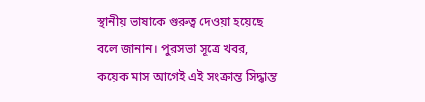স্থানীয় ভাষাকে গুরুত্ব দেওয়া হয়েছে বলে জানান। পুরসভা সূত্রে খবর, কয়েক মাস আগেই এই সংক্রান্ত সিদ্ধান্ত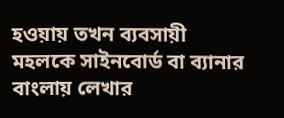হওয়ায় তখন ব্যবসায়ী মহলকে সাইনবোর্ড বা ব্যানার বাংলায় লেখার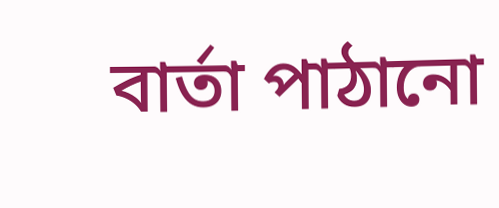বার্তা পাঠানো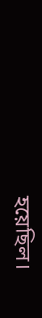হয়েছিল।